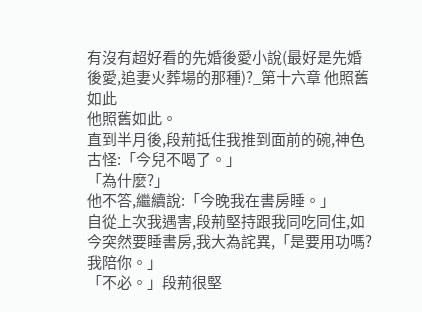有沒有超好看的先婚後愛小說(最好是先婚後愛,追妻火葬場的那種)?_第十六章 他照舊如此
他照舊如此。
直到半月後,段荊抵住我推到面前的碗,神色古怪:「今兒不喝了。」
「為什麼?」
他不答,繼續說:「今晚我在書房睡。」
自從上次我遇害,段荊堅持跟我同吃同住,如今突然要睡書房,我大為詫異,「是要用功嗎?我陪你。」
「不必。」段荊很堅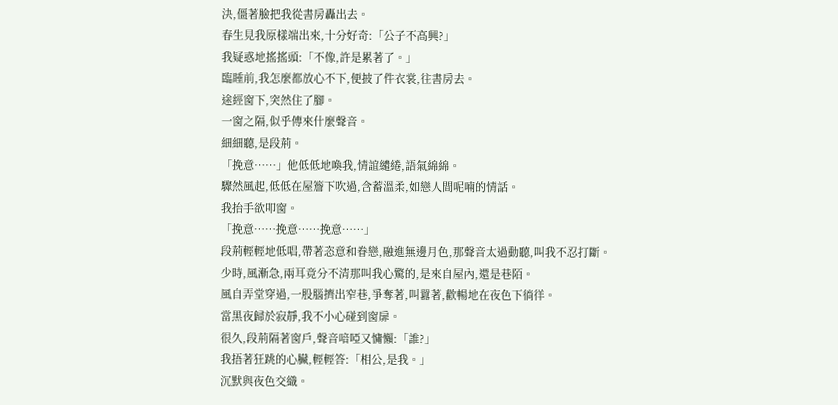決,僵著臉把我從書房轟出去。
春生見我原樣端出來,十分好奇:「公子不高興?」
我疑惑地搖搖頭:「不像,許是累著了。」
臨睡前,我怎麼都放心不下,便披了件衣裳,往書房去。
途經窗下,突然住了腳。
一窗之隔,似乎傳來什麼聲音。
細細聽,是段荊。
「挽意……」他低低地喚我,情誼繾綣,語氣綿綿。
驟然風起,低低在屋簷下吹過,含蓄溫柔,如戀人間呢喃的情話。
我抬手欲叩窗。
「挽意……挽意……挽意……」
段荊輕輕地低唱,帶著恣意和眷戀,融進無邊月色,那聲音太過動聽,叫我不忍打斷。
少時,風漸急,兩耳竟分不清那叫我心驚的,是來自屋內,還是巷陌。
風自弄堂穿過,一股腦擠出窄巷,爭奪著,叫囂著,歡暢地在夜色下徜徉。
當黑夜歸於寂靜,我不小心碰到窗扉。
很久,段荊隔著窗戶,聲音喑啞又慵懶:「誰?」
我捂著狂跳的心臟,輕輕答:「相公,是我。」
沉默與夜色交織。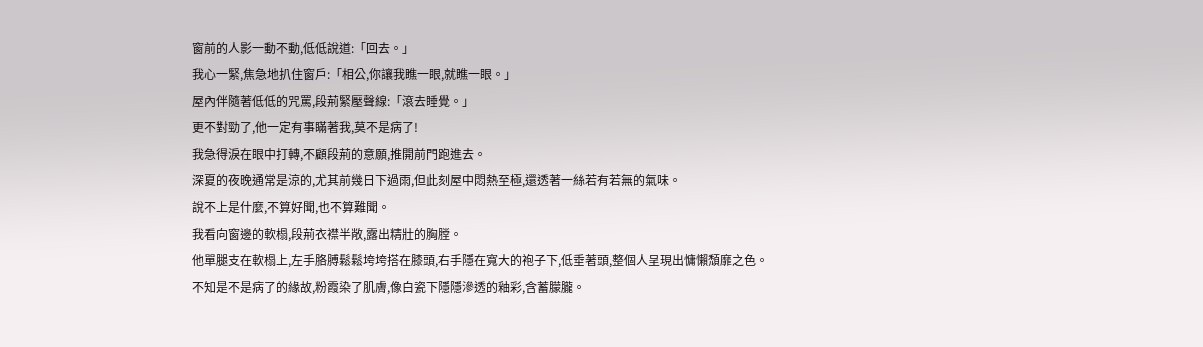窗前的人影一動不動,低低說道:「回去。」
我心一緊,焦急地扒住窗戶:「相公,你讓我瞧一眼,就瞧一眼。」
屋內伴隨著低低的咒罵,段荊緊壓聲線:「滾去睡覺。」
更不對勁了,他一定有事瞞著我,莫不是病了!
我急得淚在眼中打轉,不顧段荊的意願,推開前門跑進去。
深夏的夜晚通常是涼的,尤其前幾日下過雨,但此刻屋中悶熱至極,還透著一絲若有若無的氣味。
說不上是什麼,不算好聞,也不算難聞。
我看向窗邊的軟榻,段荊衣襟半敞,露出精壯的胸膛。
他單腿支在軟榻上,左手胳膊鬆鬆垮垮搭在膝頭,右手隱在寬大的袍子下,低垂著頭,整個人呈現出慵懶頹靡之色。
不知是不是病了的緣故,粉霞染了肌膚,像白瓷下隱隱滲透的釉彩,含蓄朦朧。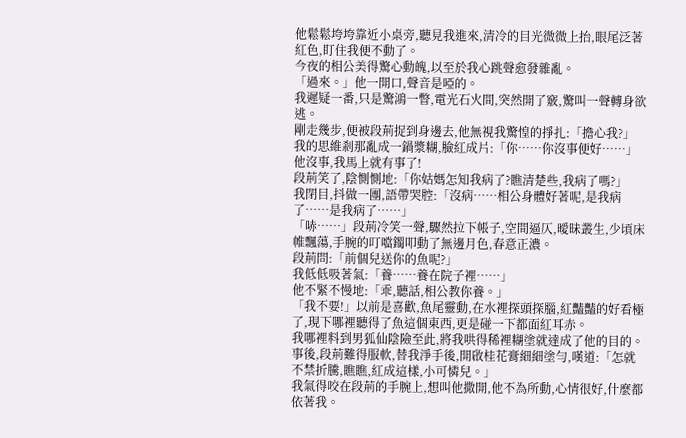他鬆鬆垮垮靠近小桌旁,聽見我進來,清冷的目光微微上抬,眼尾泛著紅色,盯住我便不動了。
今夜的相公美得驚心動魄,以至於我心跳聲愈發雜亂。
「過來。」他一開口,聲音是啞的。
我遲疑一番,只是驚鴻一瞥,電光石火間,突然開了竅,驚叫一聲轉身欲逃。
剛走幾步,便被段荊捉到身邊去,他無視我驚惶的掙扎:「擔心我?」
我的思維剎那亂成一鍋漿糊,臉紅成片:「你……你沒事便好……」
他沒事,我馬上就有事了!
段荊笑了,陰惻惻地:「你姑媽怎知我病了?瞧清楚些,我病了嗎?」
我閉目,抖做一團,語帶哭腔:「沒病……相公身體好著呢,是我病了……是我病了……」
「哧……」段荊冷笑一聲,驟然拉下帳子,空間逼仄,曖昧叢生,少頃床帷飄蕩,手腕的叮噹鐲叩動了無邊月色,春意正濃。
段荊問:「前個兒送你的魚呢?」
我低低吸著氣:「養……養在院子裡……」
他不緊不慢地:「乖,聽話,相公教你養。」
「我不要!」以前是喜歡,魚尾靈動,在水裡探頭探腦,紅豔豔的好看極了,現下哪裡聽得了魚這個東西,更是碰一下都面紅耳赤。
我哪裡料到男狐仙陰險至此,將我哄得稀裡糊塗就達成了他的目的。
事後,段荊難得服軟,替我淨手後,開啟桂花膏細細塗勻,嘆道:「怎就不禁折騰,瞧瞧,紅成這樣,小可憐兒。」
我氣得咬在段荊的手腕上,想叫他撒開,他不為所動,心情很好,什麼都依著我。